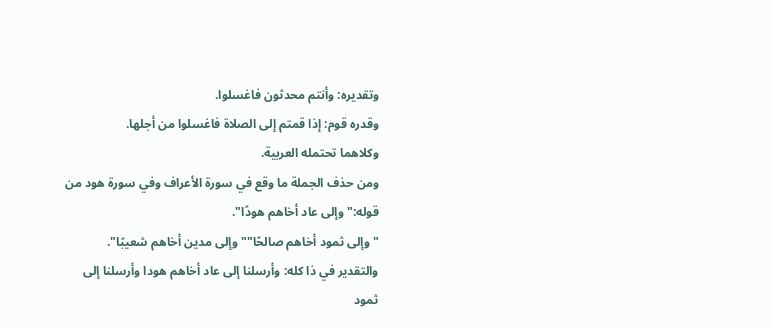وتقديره: وأنتم محدثون فاغسلوا.
وقدره قوم: إذا قمتم إلى الصلاة فاغسلوا من أجلها.
وكلاهما تحتمله العربية.
ومن حذف الجملة ما وقع في سورة الأعراف وفي سورة هود من قوله:"وإلى عاد أخاهم هودًا".
"وإلى ثمود أخاهم صالحًا""وإلى مدين أخاهم شعيبًا".
والتقدير في ذا كله: وأرسلنا إلى عاد أخاهم هودا وأرسلنا إلى ثمود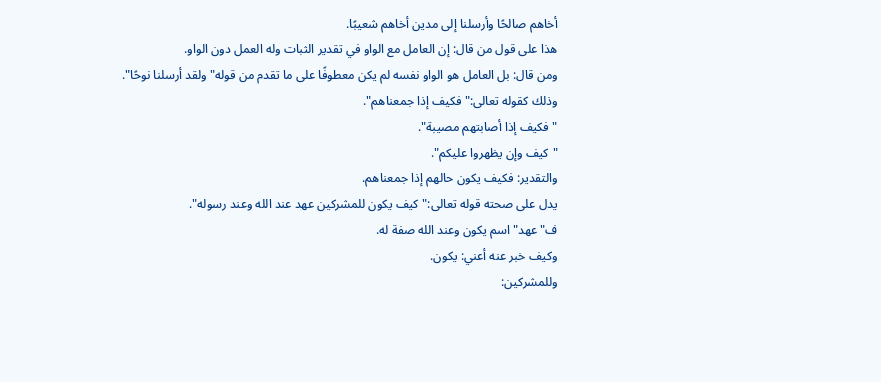أخاهم صالحًا وأرسلنا إلى مدين أخاهم شعيبًا.
هذا على قول من قال: إن العامل مع الواو في تقدير الثبات وله العمل دون الواو.
ومن قال: بل العامل هو الواو نفسه لم يكن معطوفًا على ما تقدم من قوله"ولقد أرسلنا نوحًا".
وذلك كقوله تعالى:"فكيف إذا جمعناهم".
"فكيف إذا أصابتهم مصيبة".
"كيف وإن يظهروا عليكم".
والتقدير: فكيف يكون حالهم إذا جمعناهم.
يدل على صحته قوله تعالى:"كيف يكون للمشركين عهد عند الله وعند رسوله".
ف"عهد"اسم يكون وعند الله صفة له.
وكيف خبر عنه أعني: يكون.
وللمشركين: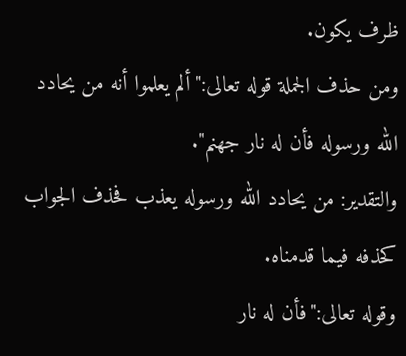ظرف يكون.
ومن حذف الجملة قوله تعالى:"ألم يعلموا أنه من يحادد الله ورسوله فأن له نار جهنم".
والتقدير: من يحادد الله ورسوله يعذب فحذف الجواب كحذفه فيما قدمناه.
وقوله تعالى:"فأن له نار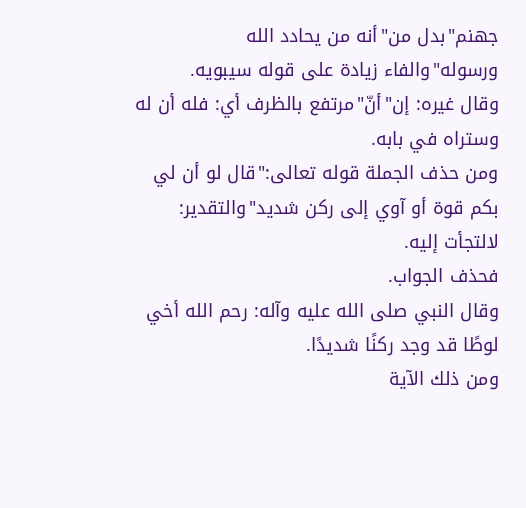جهنم"بدل من"أنه من يحادد الله ورسوله"والفاء زيادة على قوله سيبويه.
وقال غيره: إن"أنّ"مرتفع بالظرف أي: فله أن له وستراه في بابه.
ومن حذف الجملة قوله تعالى:"قال لو أن لي بكم قوة أو آوي إلى ركن شديد"والتقدير: لالتجأت إليه.
فحذف الجواب.
وقال النبي صلى الله عليه وآله: رحم الله أخي لوطًا قد وجد ركنًا شديدًا.
ومن ذلك الآية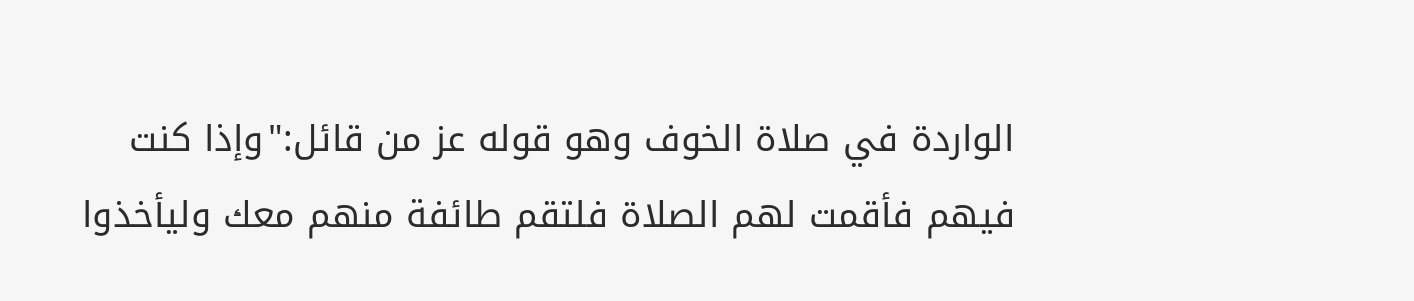الواردة في صلاة الخوف وهو قوله عز من قائل:"وإذا كنت فيهم فأقمت لهم الصلاة فلتقم طائفة منهم معك وليأخذوا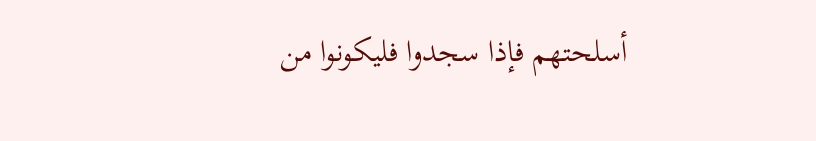أسلحتهم فإذا سجدوا فليكونوا من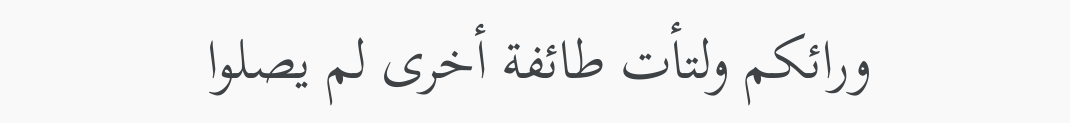ورائكم ولتأت طائفة أخرى لم يصلوا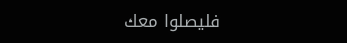فليصلوا معك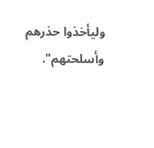وليأخذوا حذرهم وأسلحتهم".